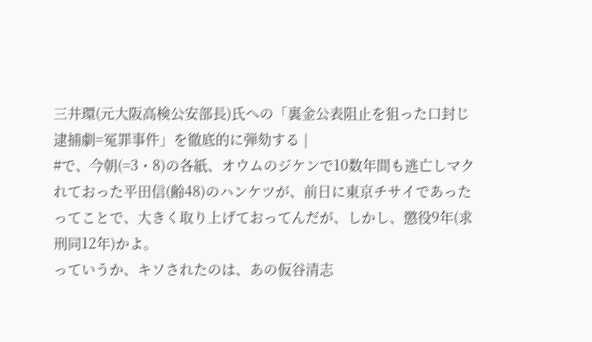三井環(元大阪高検公安部長)氏への「裏金公表阻止を狙った口封じ逮捕劇=冤罪事件」を徹底的に弾劾する |
#で、今朝(=3・8)の各紙、オウムのジケンで10数年間も逃亡しマクれておった平田信(齢48)のハンケツが、前日に東京チサイであったってことで、大きく取り上げておってんだが、しかし、懲役9年(求刑同12年)かよ。
っていうか、キソされたのは、あの仮谷清志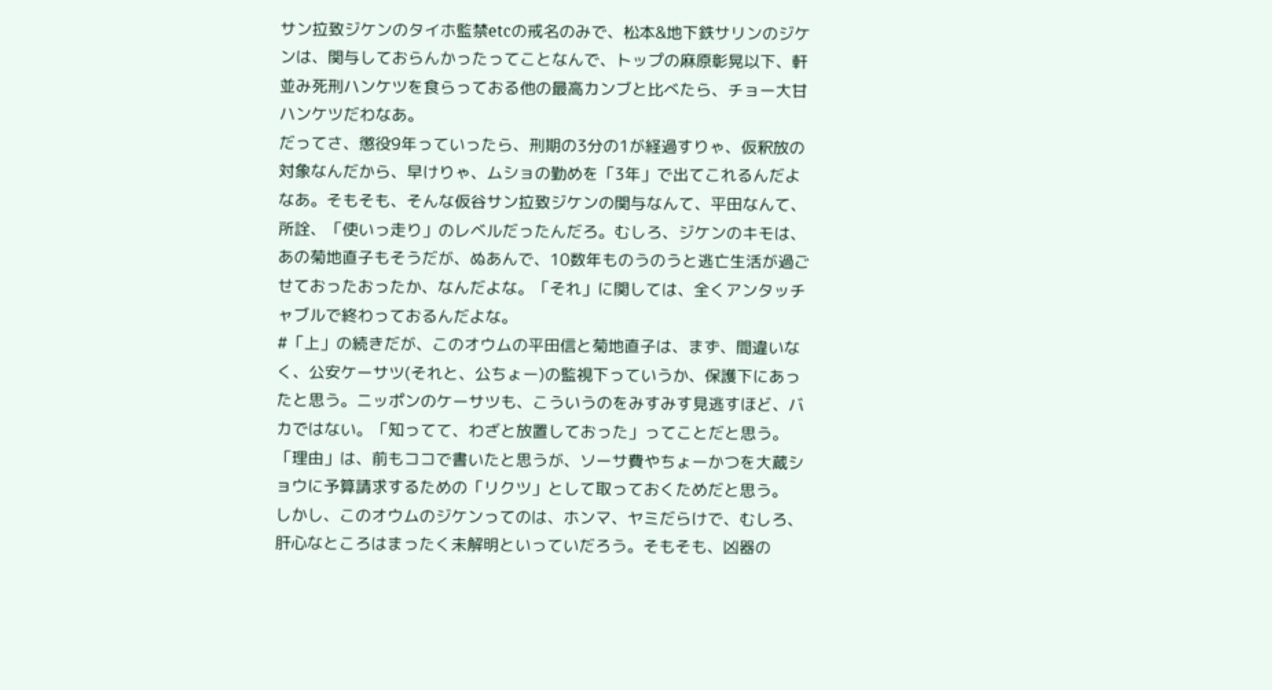サン拉致ジケンのタイホ監禁etcの戒名のみで、松本&地下鉄サリンのジケンは、関与しておらんかったってことなんで、トップの麻原彰晃以下、軒並み死刑ハンケツを食らっておる他の最高カンブと比べたら、チョー大甘ハンケツだわなあ。
だってさ、懲役9年っていったら、刑期の3分の1が経過すりゃ、仮釈放の対象なんだから、早けりゃ、ムショの勤めを「3年」で出てこれるんだよなあ。そもそも、そんな仮谷サン拉致ジケンの関与なんて、平田なんて、所詮、「使いっ走り」のレベルだったんだろ。むしろ、ジケンのキモは、あの菊地直子もそうだが、ぬあんで、10数年ものうのうと逃亡生活が過ごせておったおったか、なんだよな。「それ」に関しては、全くアンタッチャブルで終わっておるんだよな。
#「上」の続きだが、このオウムの平田信と菊地直子は、まず、間違いなく、公安ケーサツ(それと、公ちょー)の監視下っていうか、保護下にあったと思う。ニッポンのケーサツも、こういうのをみすみす見逃すほど、バカではない。「知ってて、わざと放置しておった」ってことだと思う。「理由」は、前もココで書いたと思うが、ソーサ費やちょーかつを大蔵ショウに予算請求するための「リクツ」として取っておくためだと思う。
しかし、このオウムのジケンってのは、ホンマ、ヤミだらけで、むしろ、肝心なところはまったく未解明といっていだろう。そもそも、凶器の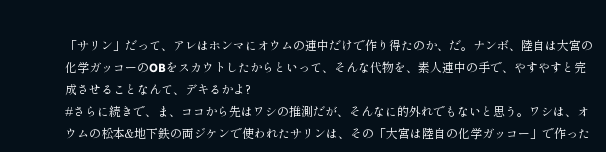「サリン」だって、アレはホンマにオウムの連中だけで作り得たのか、だ。ナンボ、陸自は大宮の化学ガッコーのOBをスカウトしたからといって、そんな代物を、素人連中の手で、やすやすと完成させることなんて、デキるかよ?
#さらに続きで、ま、ココから先はワシの推測だが、そんなに的外れでもないと思う。ワシは、オウムの松本&地下鉄の両ジケンで使われたサリンは、その「大宮は陸自の化学ガッコー」で作った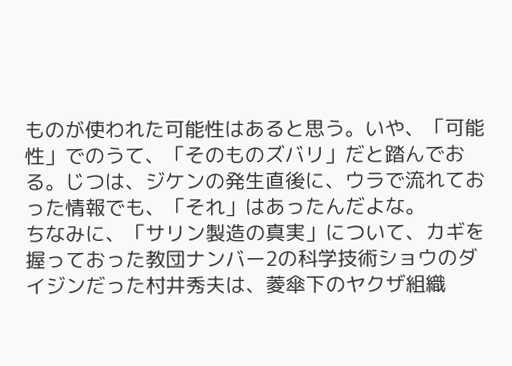ものが使われた可能性はあると思う。いや、「可能性」でのうて、「そのものズバリ」だと踏んでおる。じつは、ジケンの発生直後に、ウラで流れておった情報でも、「それ」はあったんだよな。
ちなみに、「サリン製造の真実」について、カギを握っておった教団ナンバー2の科学技術ショウのダイジンだった村井秀夫は、菱傘下のヤクザ組織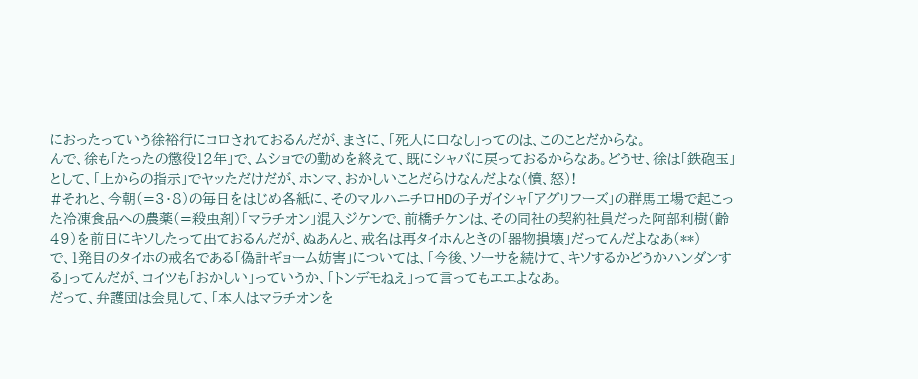におったっていう徐裕行にコロされておるんだが、まさに、「死人に口なし」ってのは、このことだからな。
んで、徐も「たったの懲役12年」で、ムショでの勤めを終えて、既にシャバに戻っておるからなあ。どうせ、徐は「鉄砲玉」として、「上からの指示」でヤッただけだが、ホンマ、おかしいことだらけなんだよな(憤、怒)!
#それと、今朝(=3・8)の毎日をはじめ各紙に、そのマルハニチロHDの子ガイシャ「アグリフーズ」の群馬工場で起こった冷凍食品への農薬(=殺虫剤)「マラチオン」混入ジケンで、前橋チケンは、その同社の契約社員だった阿部利樹(齢49)を前日にキソしたって出ておるんだが、ぬあんと、戒名は再タイホんときの「器物損壊」だってんだよなあ(**)
で、1発目のタイホの戒名である「偽計ギョーム妨害」については、「今後、ソーサを続けて、キソするかどうかハンダンする」ってんだが、コイツも「おかしい」っていうか、「トンデモねえ」って言ってもエエよなあ。
だって、弁護団は会見して、「本人はマラチオンを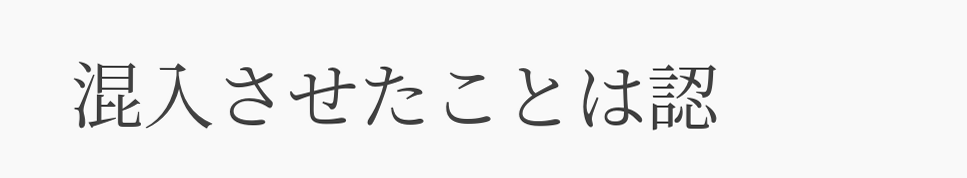混入させたことは認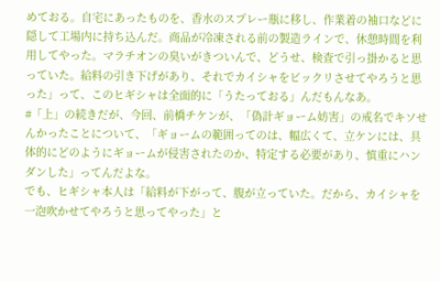めておる。自宅にあったものを、香水のスプレー瓶に移し、作業着の袖口などに隠して工場内に持ち込んだ。商品が冷凍される前の製造ラインで、休憩時間を利用してやった。マラチオンの臭いがきついんで、どうせ、検査で引っ掛かると思っていた。給料の引き下げがあり、それでカイシャをビックリさせてやろうと思った」って、このヒギシャは全面的に「うたっておる」んだもんなあ。
#「上」の続きだが、今回、前橋チケンが、「偽計ギョーム妨害」の戒名でキソせんかったことについて、「ギョームの範囲ってのは、幅広くて、立ケンには、具体的にどのようにギョームが侵害されたのか、特定する必要があり、慎重にハンダンした」ってんだよな。
でも、ヒギシャ本人は「給料が下がって、腹が立っていた。だから、カイシャを一泡吹かせてやろうと思ってやった」と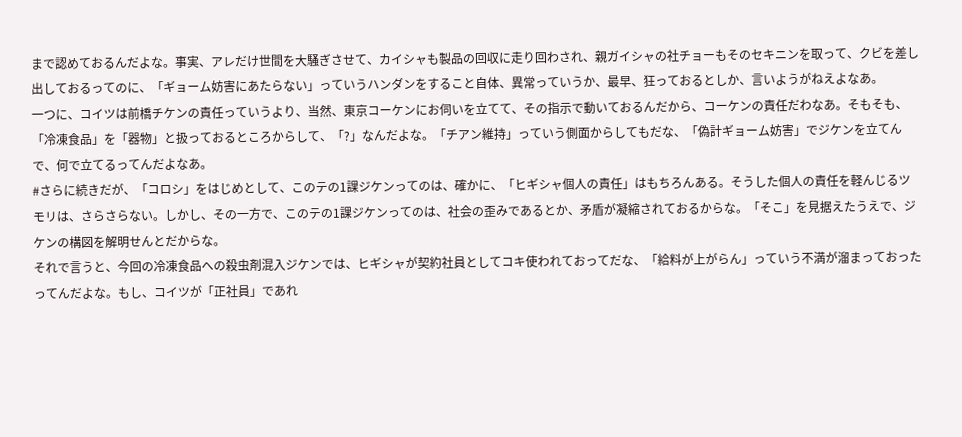まで認めておるんだよな。事実、アレだけ世間を大騒ぎさせて、カイシャも製品の回収に走り回わされ、親ガイシャの社チョーもそのセキニンを取って、クビを差し出しておるってのに、「ギョーム妨害にあたらない」っていうハンダンをすること自体、異常っていうか、最早、狂っておるとしか、言いようがねえよなあ。
一つに、コイツは前橋チケンの責任っていうより、当然、東京コーケンにお伺いを立てて、その指示で動いておるんだから、コーケンの責任だわなあ。そもそも、「冷凍食品」を「器物」と扱っておるところからして、「?」なんだよな。「チアン維持」っていう側面からしてもだな、「偽計ギョーム妨害」でジケンを立てんで、何で立てるってんだよなあ。
#さらに続きだが、「コロシ」をはじめとして、このテの1課ジケンってのは、確かに、「ヒギシャ個人の責任」はもちろんある。そうした個人の責任を軽んじるツモリは、さらさらない。しかし、その一方で、このテの1課ジケンってのは、社会の歪みであるとか、矛盾が凝縮されておるからな。「そこ」を見据えたうえで、ジケンの構図を解明せんとだからな。
それで言うと、今回の冷凍食品への殺虫剤混入ジケンでは、ヒギシャが契約社員としてコキ使われておってだな、「給料が上がらん」っていう不満が溜まっておったってんだよな。もし、コイツが「正社員」であれ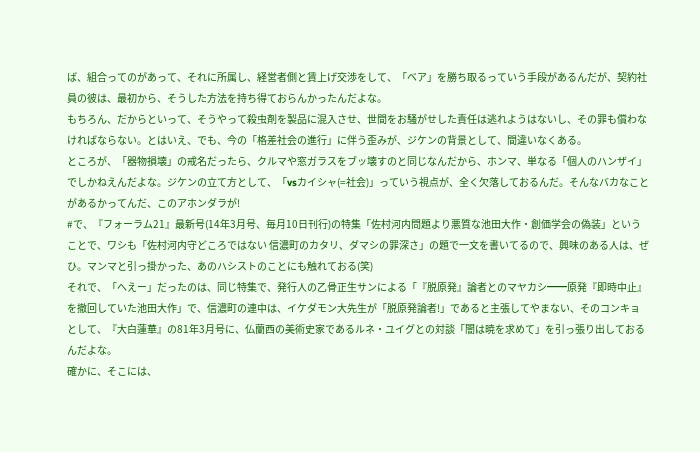ば、組合ってのがあって、それに所属し、経営者側と賃上げ交渉をして、「ベア」を勝ち取るっていう手段があるんだが、契約社員の彼は、最初から、そうした方法を持ち得ておらんかったんだよな。
もちろん、だからといって、そうやって殺虫剤を製品に混入させ、世間をお騒がせした責任は逃れようはないし、その罪も償わなければならない。とはいえ、でも、今の「格差社会の進行」に伴う歪みが、ジケンの背景として、間違いなくある。
ところが、「器物損壊」の戒名だったら、クルマや窓ガラスをブッ壊すのと同じなんだから、ホンマ、単なる「個人のハンザイ」でしかねえんだよな。ジケンの立て方として、「vsカイシャ(=社会)」っていう視点が、全く欠落しておるんだ。そんなバカなことがあるかってんだ、このアホンダラが!
#で、『フォーラム21』最新号(14年3月号、毎月10日刊行)の特集「佐村河内問題より悪質な池田大作・創価学会の偽装」ということで、ワシも「佐村河内守どころではない 信濃町のカタリ、ダマシの罪深さ」の題で一文を書いてるので、興味のある人は、ぜひ。マンマと引っ掛かった、あのハシストのことにも触れておる(笑)
それで、「へえー」だったのは、同じ特集で、発行人の乙骨正生サンによる「『脱原発』論者とのマヤカシ━━原発『即時中止』を撤回していた池田大作」で、信濃町の連中は、イケダモン大先生が「脱原発論者!」であると主張してやまない、そのコンキョとして、『大白蓮華』の81年3月号に、仏蘭西の美術史家であるルネ・ユイグとの対談「闇は暁を求めて」を引っ張り出しておるんだよな。
確かに、そこには、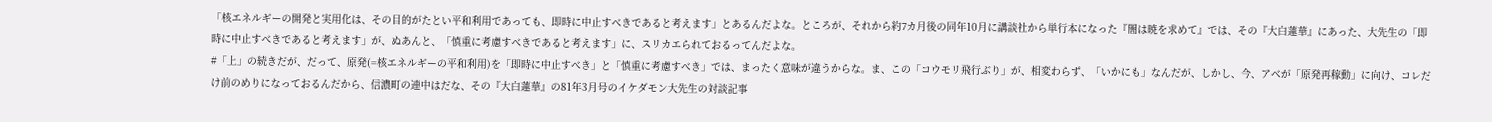「核エネルギーの開発と実用化は、その目的がたとい平和利用であっても、即時に中止すべきであると考えます」とあるんだよな。ところが、それから約7カ月後の同年10月に講談社から単行本になった『闇は暁を求めて』では、その『大白蓮華』にあった、大先生の「即時に中止すべきであると考えます」が、ぬあんと、「慎重に考慮すべきであると考えます」に、スリカエられておるってんだよな。
#「上」の続きだが、だって、原発(=核エネルギーの平和利用)を「即時に中止すべき」と「慎重に考慮すべき」では、まったく意味が違うからな。ま、この「コウモリ飛行ぶり」が、相変わらず、「いかにも」なんだが、しかし、今、アベが「原発再稼動」に向け、コレだけ前のめりになっておるんだから、信濃町の連中はだな、その『大白蓮華』の81年3月号のイケダモン大先生の対談記事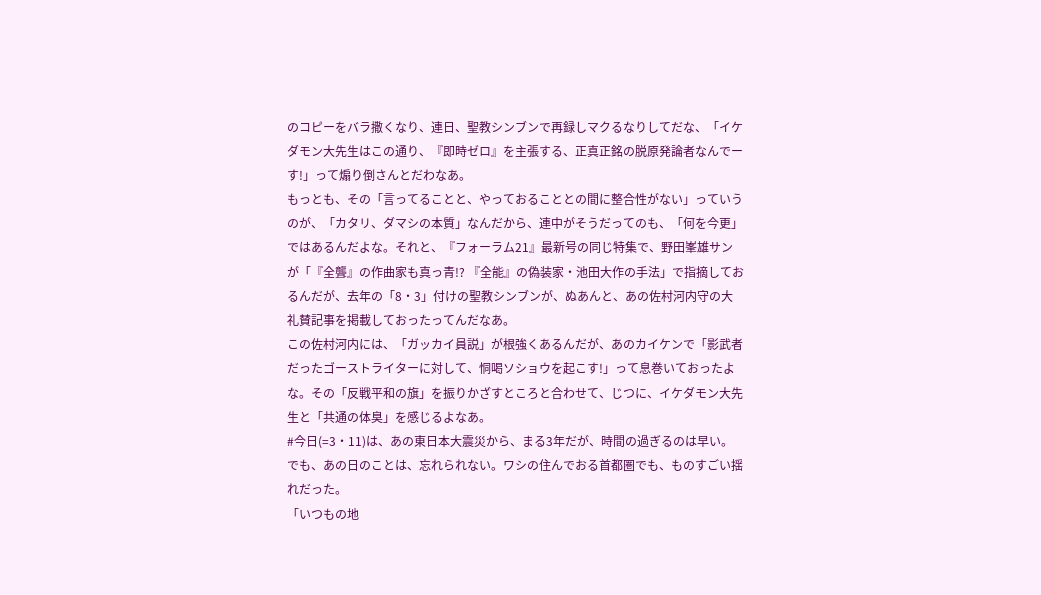のコピーをバラ撒くなり、連日、聖教シンブンで再録しマクるなりしてだな、「イケダモン大先生はこの通り、『即時ゼロ』を主張する、正真正銘の脱原発論者なんでーす!」って煽り倒さんとだわなあ。
もっとも、その「言ってることと、やっておることとの間に整合性がない」っていうのが、「カタリ、ダマシの本質」なんだから、連中がそうだってのも、「何を今更」ではあるんだよな。それと、『フォーラム21』最新号の同じ特集で、野田峯雄サンが「『全聾』の作曲家も真っ青!? 『全能』の偽装家・池田大作の手法」で指摘しておるんだが、去年の「8・3」付けの聖教シンブンが、ぬあんと、あの佐村河内守の大礼賛記事を掲載しておったってんだなあ。
この佐村河内には、「ガッカイ員説」が根強くあるんだが、あのカイケンで「影武者だったゴーストライターに対して、恫喝ソショウを起こす!」って息巻いておったよな。その「反戦平和の旗」を振りかざすところと合わせて、じつに、イケダモン大先生と「共通の体臭」を感じるよなあ。
#今日(=3・11)は、あの東日本大震災から、まる3年だが、時間の過ぎるのは早い。でも、あの日のことは、忘れられない。ワシの住んでおる首都圏でも、ものすごい揺れだった。
「いつもの地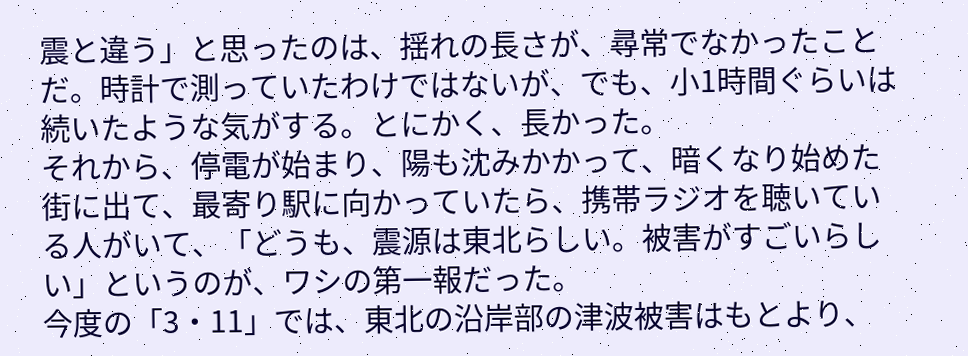震と違う」と思ったのは、揺れの長さが、尋常でなかったことだ。時計で測っていたわけではないが、でも、小1時間ぐらいは続いたような気がする。とにかく、長かった。
それから、停電が始まり、陽も沈みかかって、暗くなり始めた街に出て、最寄り駅に向かっていたら、携帯ラジオを聴いている人がいて、「どうも、震源は東北らしい。被害がすごいらしい」というのが、ワシの第一報だった。
今度の「3・11」では、東北の沿岸部の津波被害はもとより、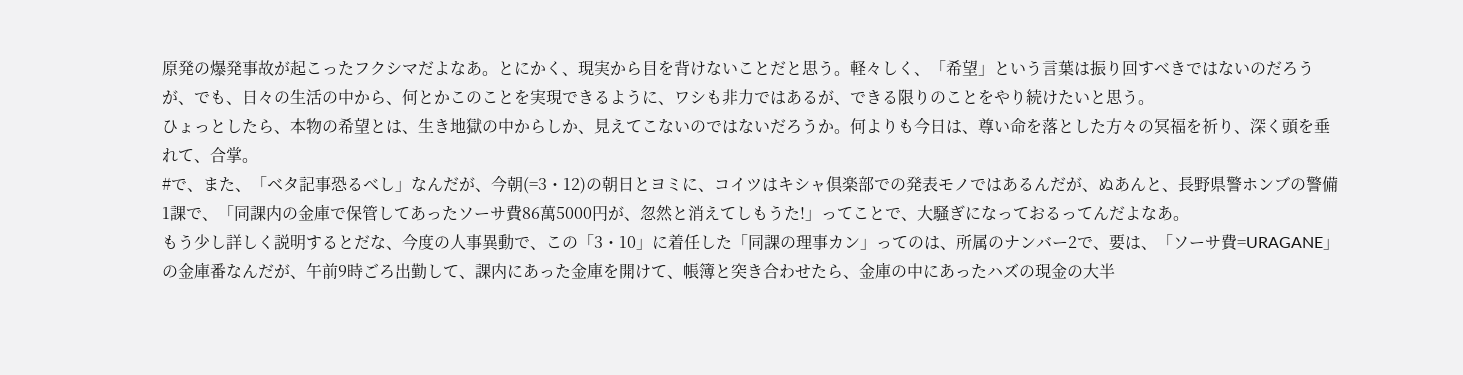原発の爆発事故が起こったフクシマだよなあ。とにかく、現実から目を背けないことだと思う。軽々しく、「希望」という言葉は振り回すべきではないのだろうが、でも、日々の生活の中から、何とかこのことを実現できるように、ワシも非力ではあるが、できる限りのことをやり続けたいと思う。
ひょっとしたら、本物の希望とは、生き地獄の中からしか、見えてこないのではないだろうか。何よりも今日は、尊い命を落とした方々の冥福を祈り、深く頭を垂れて、合掌。
#で、また、「ベタ記事恐るべし」なんだが、今朝(=3・12)の朝日とヨミに、コイツはキシャ倶楽部での発表モノではあるんだが、ぬあんと、長野県警ホンブの警備1課で、「同課内の金庫で保管してあったソーサ費86萬5000円が、忽然と消えてしもうた!」ってことで、大騒ぎになっておるってんだよなあ。
もう少し詳しく説明するとだな、今度の人事異動で、この「3・10」に着任した「同課の理事カン」ってのは、所属のナンバー2で、要は、「ソーサ費=URAGANE」の金庫番なんだが、午前9時ごろ出勤して、課内にあった金庫を開けて、帳簿と突き合わせたら、金庫の中にあったハズの現金の大半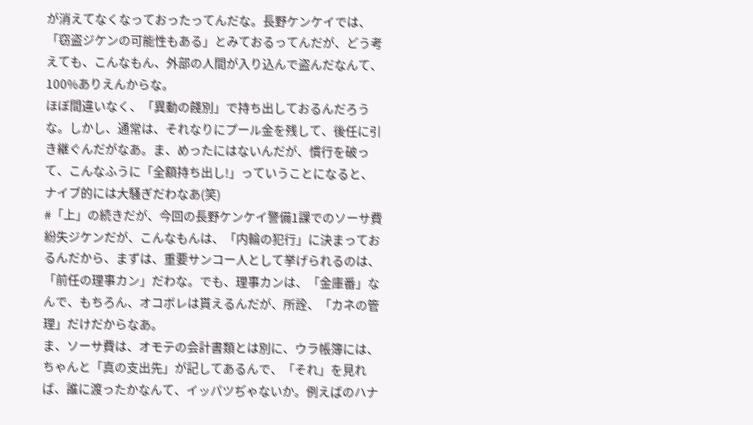が消えてなくなっておったってんだな。長野ケンケイでは、「窃盗ジケンの可能性もある」とみておるってんだが、どう考えても、こんなもん、外部の人間が入り込んで盗んだなんて、100%ありえんからな。
ほぼ間違いなく、「異動の餞別」で持ち出しておるんだろうな。しかし、通常は、それなりにプール金を残して、後任に引き継ぐんだがなあ。ま、めったにはないんだが、慣行を破って、こんなふうに「全額持ち出し!」っていうことになると、ナイブ的には大騒ぎだわなあ(笑)
#「上」の続きだが、今回の長野ケンケイ警備1課でのソーサ費紛失ジケンだが、こんなもんは、「内輪の犯行」に決まっておるんだから、まずは、重要サンコー人として挙げられるのは、「前任の理事カン」だわな。でも、理事カンは、「金庫番」なんで、もちろん、オコボレは貰えるんだが、所詮、「カネの管理」だけだからなあ。
ま、ソーサ費は、オモテの会計書類とは別に、ウラ帳簿には、ちゃんと「真の支出先」が記してあるんで、「それ」を見れば、誰に渡ったかなんて、イッパツぢゃないか。例えばのハナ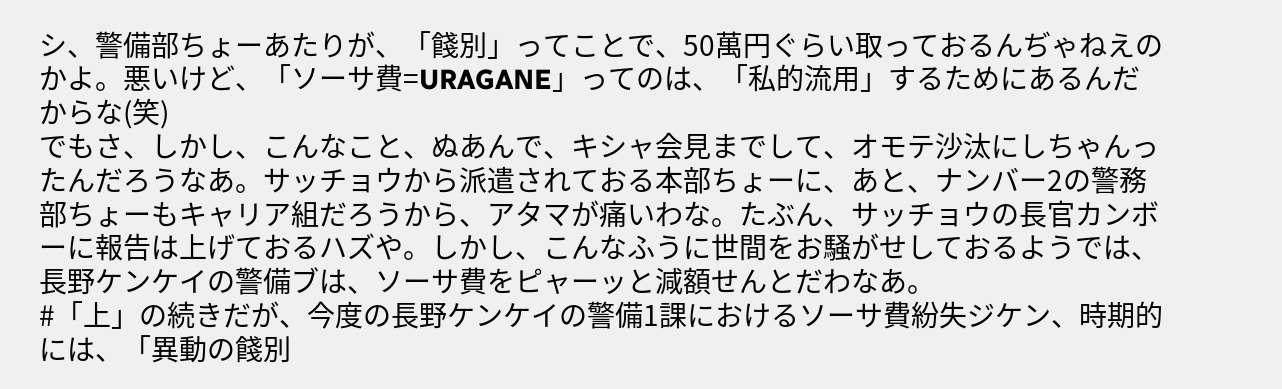シ、警備部ちょーあたりが、「餞別」ってことで、50萬円ぐらい取っておるんぢゃねえのかよ。悪いけど、「ソーサ費=URAGANE」ってのは、「私的流用」するためにあるんだからな(笑)
でもさ、しかし、こんなこと、ぬあんで、キシャ会見までして、オモテ沙汰にしちゃんったんだろうなあ。サッチョウから派遣されておる本部ちょーに、あと、ナンバー2の警務部ちょーもキャリア組だろうから、アタマが痛いわな。たぶん、サッチョウの長官カンボーに報告は上げておるハズや。しかし、こんなふうに世間をお騒がせしておるようでは、長野ケンケイの警備ブは、ソーサ費をピャーッと減額せんとだわなあ。
#「上」の続きだが、今度の長野ケンケイの警備1課におけるソーサ費紛失ジケン、時期的には、「異動の餞別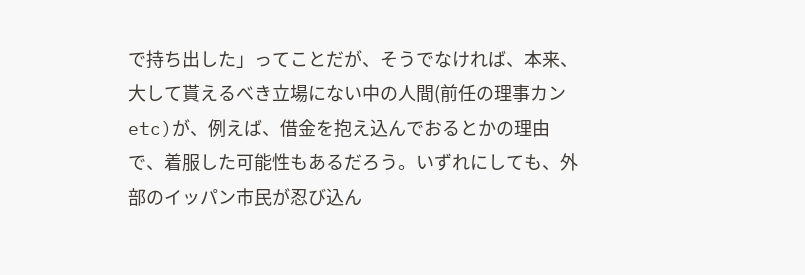で持ち出した」ってことだが、そうでなければ、本来、大して貰えるべき立場にない中の人間(前任の理事カンetc)が、例えば、借金を抱え込んでおるとかの理由で、着服した可能性もあるだろう。いずれにしても、外部のイッパン市民が忍び込ん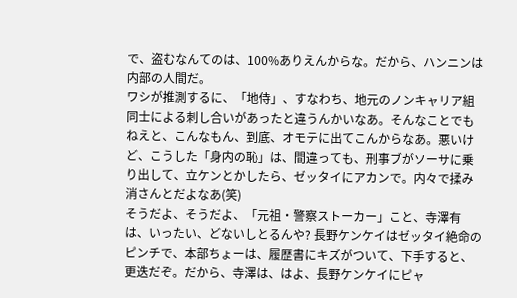で、盗むなんてのは、100%ありえんからな。だから、ハンニンは内部の人間だ。
ワシが推測するに、「地侍」、すなわち、地元のノンキャリア組同士による刺し合いがあったと違うんかいなあ。そんなことでもねえと、こんなもん、到底、オモテに出てこんからなあ。悪いけど、こうした「身内の恥」は、間違っても、刑事ブがソーサに乗り出して、立ケンとかしたら、ゼッタイにアカンで。内々で揉み消さんとだよなあ(笑)
そうだよ、そうだよ、「元祖・警察ストーカー」こと、寺澤有は、いったい、どないしとるんや? 長野ケンケイはゼッタイ絶命のピンチで、本部ちょーは、履歴書にキズがついて、下手すると、更迭だぞ。だから、寺澤は、はよ、長野ケンケイにピャ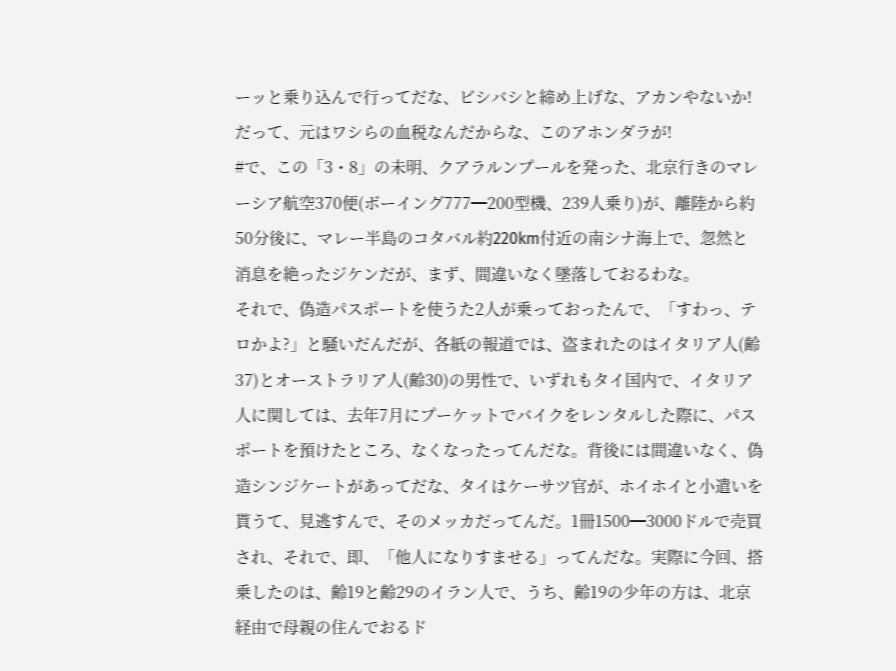ーッと乗り込んで行ってだな、ビシバシと締め上げな、アカンやないか! だって、元はワシらの血税なんだからな、このアホンダラが!
#で、この「3・8」の未明、クアラルンプールを発った、北京行きのマレーシア航空370便(ボーイング777━200型機、239人乗り)が、離陸から約50分後に、マレー半島のコタバル約220km付近の南シナ海上で、忽然と消息を絶ったジケンだが、まず、間違いなく墜落しておるわな。
それで、偽造パスポートを使うた2人が乗っておったんで、「すわっ、テロかよ?」と騒いだんだが、各紙の報道では、盗まれたのはイタリア人(齢37)とオーストラリア人(齢30)の男性で、いずれもタイ国内で、イタリア人に関しては、去年7月にプーケットでバイクをレンタルした際に、パスポートを預けたところ、なくなったってんだな。背後には間違いなく、偽造シンジケートがあってだな、タイはケーサツ官が、ホイホイと小遣いを貰うて、見逃すんで、そのメッカだってんだ。1冊1500━3000ドルで売買され、それで、即、「他人になりすませる」ってんだな。実際に今回、搭乗したのは、齢19と齢29のイラン人で、うち、齢19の少年の方は、北京経由で母親の住んでおるド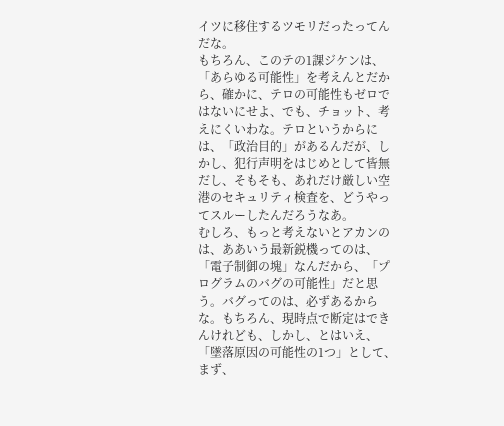イツに移住するツモリだったってんだな。
もちろん、このテの1課ジケンは、「あらゆる可能性」を考えんとだから、確かに、テロの可能性もゼロではないにせよ、でも、チョット、考えにくいわな。テロというからには、「政治目的」があるんだが、しかし、犯行声明をはじめとして皆無だし、そもそも、あれだけ厳しい空港のセキュリティ検査を、どうやってスルーしたんだろうなあ。
むしろ、もっと考えないとアカンのは、ああいう最新鋭機ってのは、「電子制御の塊」なんだから、「プログラムのバグの可能性」だと思う。バグってのは、必ずあるからな。もちろん、現時点で断定はできんけれども、しかし、とはいえ、「墜落原因の可能性の1つ」として、まず、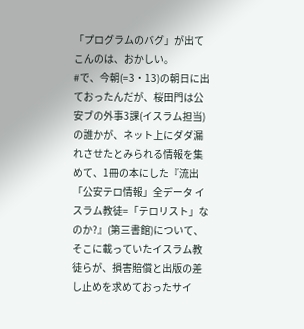「プログラムのバグ」が出てこんのは、おかしい。
#で、今朝(=3・13)の朝日に出ておったんだが、桜田門は公安ブの外事3課(イスラム担当)の誰かが、ネット上にダダ漏れさせたとみられる情報を集めて、1冊の本にした『流出「公安テロ情報」全データ イスラム教徒=「テロリスト」なのか?』(第三書館)について、そこに載っていたイスラム教徒らが、損害賠償と出版の差し止めを求めておったサイ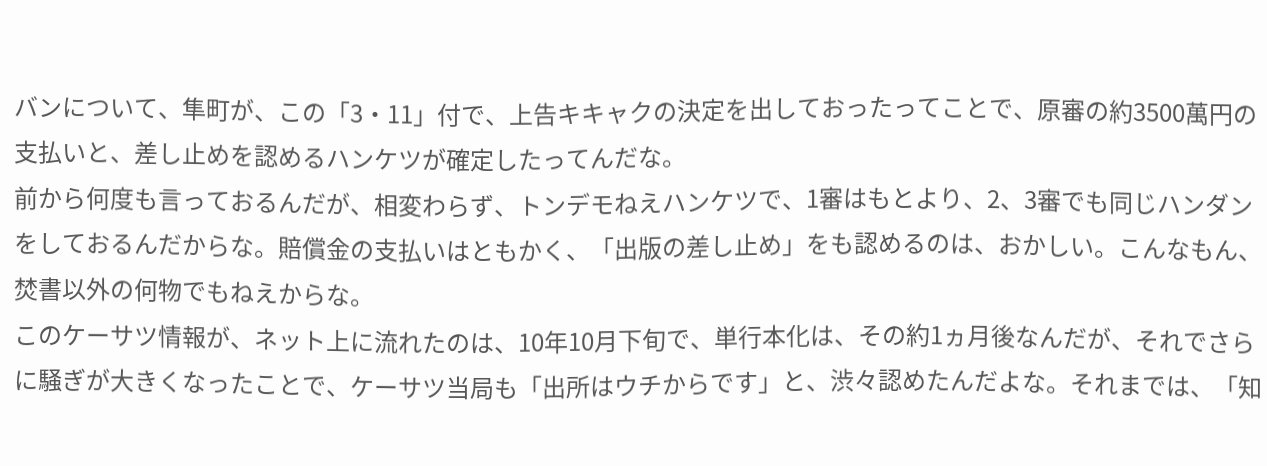バンについて、隼町が、この「3・11」付で、上告キキャクの決定を出しておったってことで、原審の約3500萬円の支払いと、差し止めを認めるハンケツが確定したってんだな。
前から何度も言っておるんだが、相変わらず、トンデモねえハンケツで、1審はもとより、2、3審でも同じハンダンをしておるんだからな。賠償金の支払いはともかく、「出版の差し止め」をも認めるのは、おかしい。こんなもん、焚書以外の何物でもねえからな。
このケーサツ情報が、ネット上に流れたのは、10年10月下旬で、単行本化は、その約1ヵ月後なんだが、それでさらに騒ぎが大きくなったことで、ケーサツ当局も「出所はウチからです」と、渋々認めたんだよな。それまでは、「知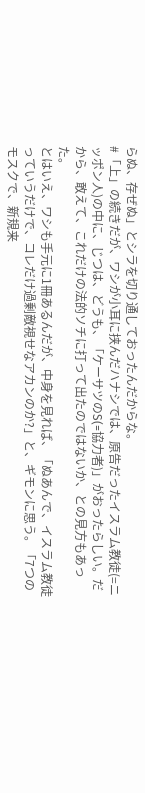らぬ、存ぜぬ」とシラを切り通しておったんだからな。
#「上」の続きだが、ワシが小耳に挟んだハナシでは、原告だったイスラム教徒(=ニッポン人)の中に、じつは、どうも、「ケーサツのS(=協力者)」がおったらしい。だから、敢えて、これだけの法的ソチに打って出たのではないか、との見方もあった。
とはいえ、ワシも手元に1冊あるんだが、中身を見れば、「ぬあんで、イスラム教徒っていうだけで、コレだけ過剰敵視せなアカンのか?」と、ギモンに思う。「7つのモスクで、新規来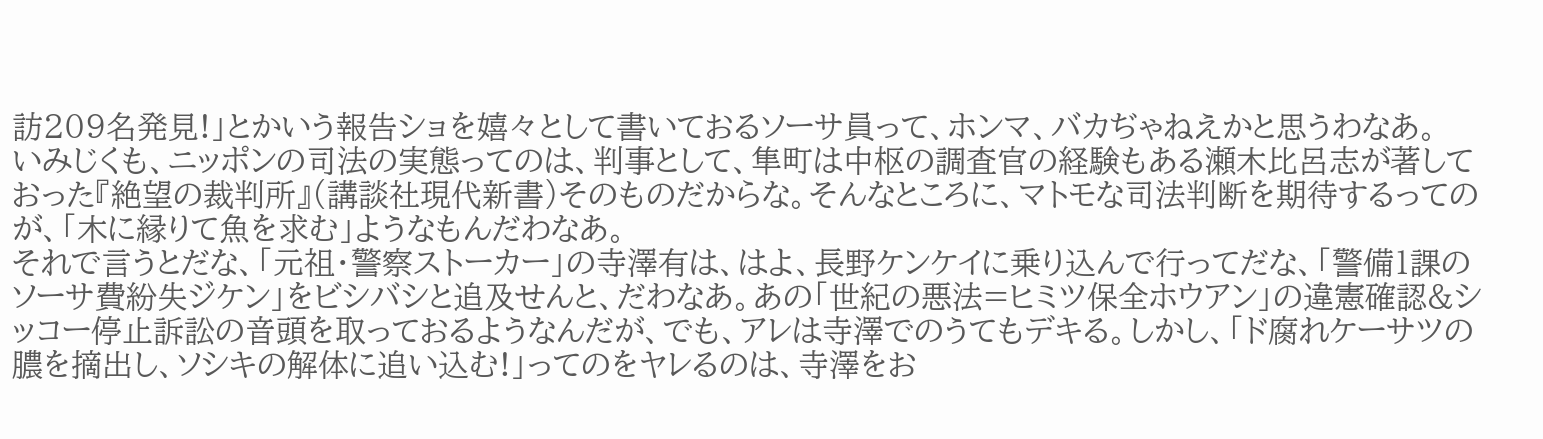訪209名発見!」とかいう報告ショを嬉々として書いておるソーサ員って、ホンマ、バカぢゃねえかと思うわなあ。
いみじくも、ニッポンの司法の実態ってのは、判事として、隼町は中枢の調査官の経験もある瀬木比呂志が著しておった『絶望の裁判所』(講談社現代新書)そのものだからな。そんなところに、マトモな司法判断を期待するってのが、「木に縁りて魚を求む」ようなもんだわなあ。
それで言うとだな、「元祖・警察ストーカー」の寺澤有は、はよ、長野ケンケイに乗り込んで行ってだな、「警備1課のソーサ費紛失ジケン」をビシバシと追及せんと、だわなあ。あの「世紀の悪法=ヒミツ保全ホウアン」の違憲確認&シッコー停止訴訟の音頭を取っておるようなんだが、でも、アレは寺澤でのうてもデキる。しかし、「ド腐れケーサツの膿を摘出し、ソシキの解体に追い込む!」ってのをヤレるのは、寺澤をお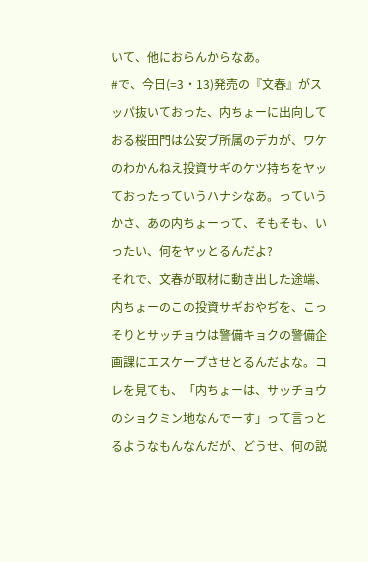いて、他におらんからなあ。
#で、今日(=3・13)発売の『文春』がスッパ抜いておった、内ちょーに出向しておる桜田門は公安ブ所属のデカが、ワケのわかんねえ投資サギのケツ持ちをヤッておったっていうハナシなあ。っていうかさ、あの内ちょーって、そもそも、いったい、何をヤッとるんだよ?
それで、文春が取材に動き出した途端、内ちょーのこの投資サギおやぢを、こっそりとサッチョウは警備キョクの警備企画課にエスケープさせとるんだよな。コレを見ても、「内ちょーは、サッチョウのショクミン地なんでーす」って言っとるようなもんなんだが、どうせ、何の説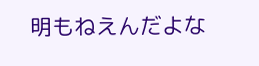明もねえんだよな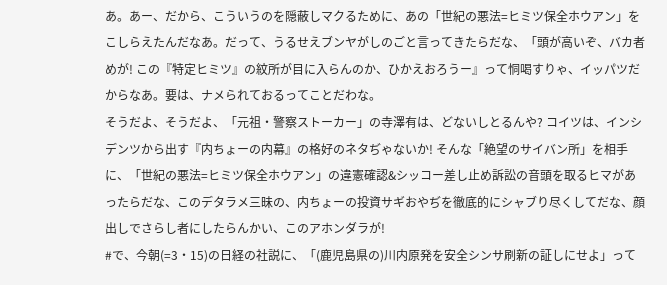あ。あー、だから、こういうのを隠蔽しマクるために、あの「世紀の悪法=ヒミツ保全ホウアン」をこしらえたんだなあ。だって、うるせえブンヤがしのごと言ってきたらだな、「頭が高いぞ、バカ者めが! この『特定ヒミツ』の紋所が目に入らんのか、ひかえおろうー』って恫喝すりゃ、イッパツだからなあ。要は、ナメられておるってことだわな。
そうだよ、そうだよ、「元祖・警察ストーカー」の寺澤有は、どないしとるんや? コイツは、インシデンツから出す『内ちょーの内幕』の格好のネタぢゃないか! そんな「絶望のサイバン所」を相手に、「世紀の悪法=ヒミツ保全ホウアン」の違憲確認&シッコー差し止め訴訟の音頭を取るヒマがあったらだな、このデタラメ三昧の、内ちょーの投資サギおやぢを徹底的にシャブり尽くしてだな、顔出しでさらし者にしたらんかい、このアホンダラが!
#で、今朝(=3・15)の日経の社説に、「(鹿児島県の)川内原発を安全シンサ刷新の証しにせよ」って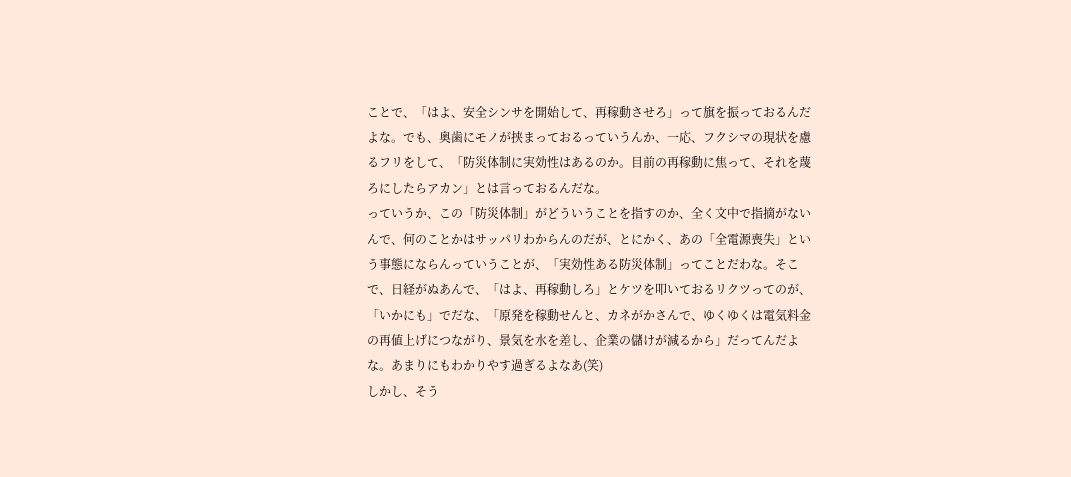ことで、「はよ、安全シンサを開始して、再稼動させろ」って旗を振っておるんだよな。でも、奥歯にモノが挟まっておるっていうんか、一応、フクシマの現状を慮るフリをして、「防災体制に実効性はあるのか。目前の再稼動に焦って、それを蔑ろにしたらアカン」とは言っておるんだな。
っていうか、この「防災体制」がどういうことを指すのか、全く文中で指摘がないんで、何のことかはサッパリわからんのだが、とにかく、あの「全電源喪失」という事態にならんっていうことが、「実効性ある防災体制」ってことだわな。そこで、日経がぬあんで、「はよ、再稼動しろ」とケツを叩いておるリクツってのが、「いかにも」でだな、「原発を稼動せんと、カネがかさんで、ゆくゆくは電気料金の再値上げにつながり、景気を水を差し、企業の儲けが減るから」だってんだよな。あまりにもわかりやす過ぎるよなあ(笑)
しかし、そう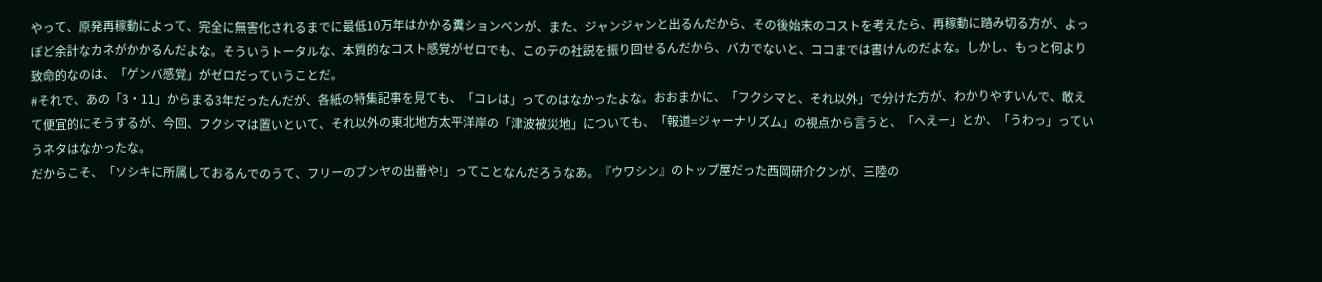やって、原発再稼動によって、完全に無害化されるまでに最低10万年はかかる糞ションベンが、また、ジャンジャンと出るんだから、その後始末のコストを考えたら、再稼動に踏み切る方が、よっぽど余計なカネがかかるんだよな。そういうトータルな、本質的なコスト感覚がゼロでも、このテの社説を振り回せるんだから、バカでないと、ココまでは書けんのだよな。しかし、もっと何より致命的なのは、「ゲンバ感覚」がゼロだっていうことだ。
#それで、あの「3・11」からまる3年だったんだが、各紙の特集記事を見ても、「コレは」ってのはなかったよな。おおまかに、「フクシマと、それ以外」で分けた方が、わかりやすいんで、敢えて便宜的にそうするが、今回、フクシマは置いといて、それ以外の東北地方太平洋岸の「津波被災地」についても、「報道=ジャーナリズム」の視点から言うと、「へえー」とか、「うわっ」っていうネタはなかったな。
だからこそ、「ソシキに所属しておるんでのうて、フリーのブンヤの出番や!」ってことなんだろうなあ。『ウワシン』のトップ屋だった西岡研介クンが、三陸の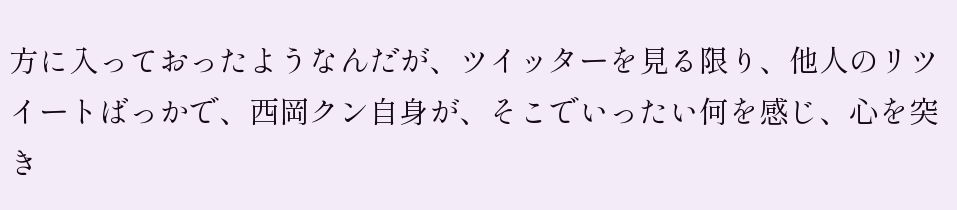方に入っておったようなんだが、ツイッターを見る限り、他人のリツイートばっかで、西岡クン自身が、そこでいったい何を感じ、心を突き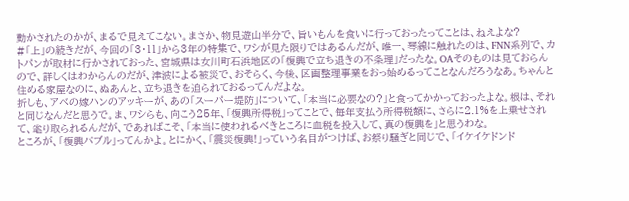動かされたのかが、まるで見えてこない。まさか、物見遊山半分で、旨いもんを食いに行っておったってことは、ねえよな?
#「上」の続きだが、今回の「3・11」から3年の特集で、ワシが見た限りではあるんだが、唯一、琴線に触れたのは、FNN系列で、カトパンが取材に行かされておった、宮城県は女川町石浜地区の「復興で立ち退きの不条理」だったな。OAそのものは見ておらんので、詳しくはわからんのだが、津波による被災で、おそらく、今後、区画整理事業をおっ始めるってことなんだろうなあ。ちゃんと住める家屋なのに、ぬあんと、立ち退きを迫られておるってんだよな。
折しも、アベの嫁ハンのアッキーが、あの「スーパー堤防」について、「本当に必要なの?」と食ってかかっておったよな。根は、それと同じなんだと思うで。ま、ワシらも、向こう25年、「復興所得税」ってことで、毎年支払う所得税額に、さらに2.1%を上乗せされて、毟り取られるんだが、であればこそ、「本当に使われるべきところに血税を投入して、真の復興を」と思うわな。
ところが、「復興バブル」ってんかよ。とにかく、「震災復興!」っていう名目がつけば、お祭り騒ぎと同じで、「イケイケドンド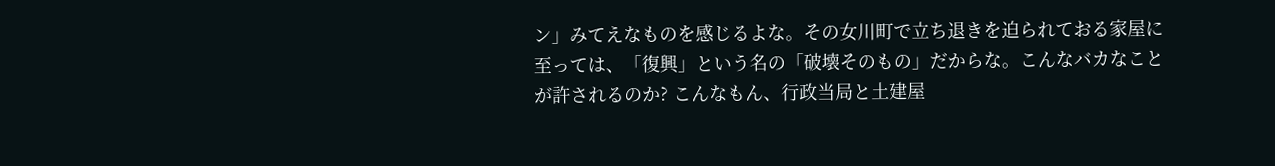ン」みてえなものを感じるよな。その女川町で立ち退きを迫られておる家屋に至っては、「復興」という名の「破壊そのもの」だからな。こんなバカなことが許されるのか? こんなもん、行政当局と土建屋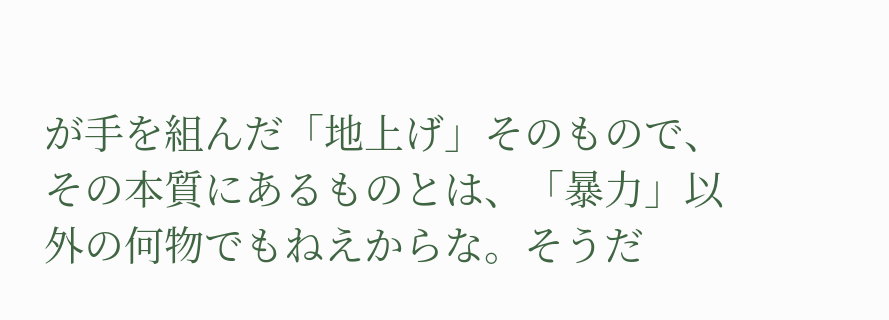が手を組んだ「地上げ」そのもので、その本質にあるものとは、「暴力」以外の何物でもねえからな。そうだ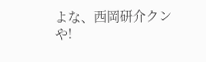よな、西岡研介クンや!